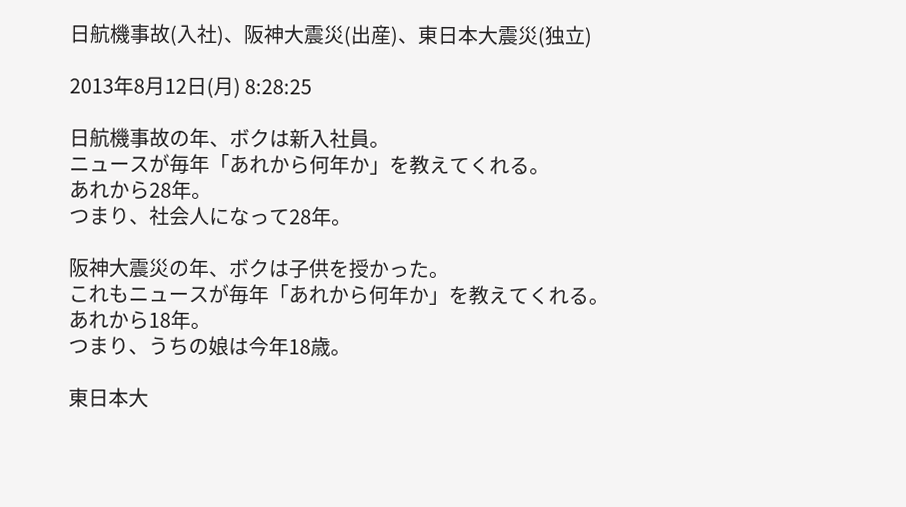日航機事故(入社)、阪神大震災(出産)、東日本大震災(独立)

2013年8月12日(月) 8:28:25

日航機事故の年、ボクは新入社員。
ニュースが毎年「あれから何年か」を教えてくれる。
あれから28年。
つまり、社会人になって28年。

阪神大震災の年、ボクは子供を授かった。
これもニュースが毎年「あれから何年か」を教えてくれる。
あれから18年。
つまり、うちの娘は今年18歳。

東日本大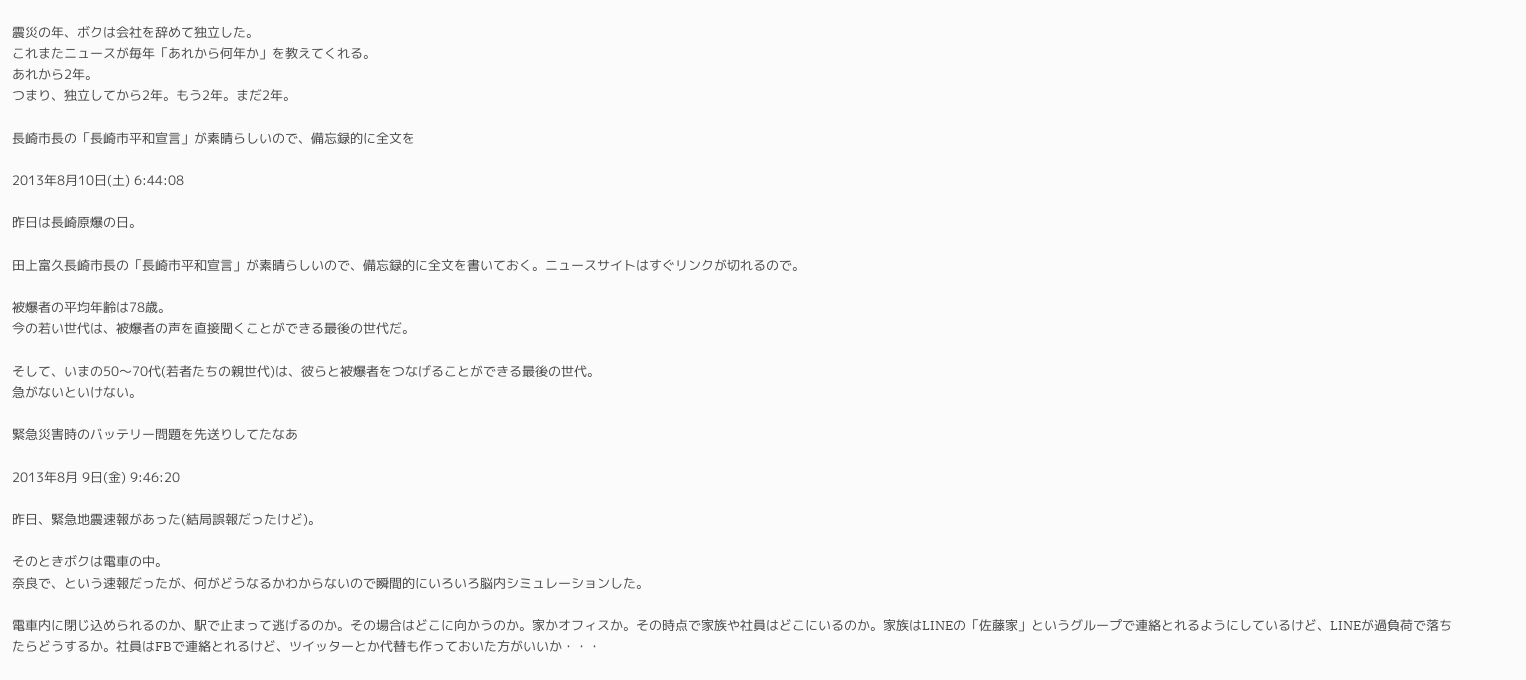震災の年、ボクは会社を辞めて独立した。
これまたニュースが毎年「あれから何年か」を教えてくれる。
あれから2年。
つまり、独立してから2年。もう2年。まだ2年。

長崎市長の「長崎市平和宣言」が素晴らしいので、備忘録的に全文を

2013年8月10日(土) 6:44:08

昨日は長崎原爆の日。

田上富久長崎市長の「長崎市平和宣言」が素晴らしいので、備忘録的に全文を書いておく。ニュースサイトはすぐリンクが切れるので。

被爆者の平均年齢は78歳。
今の若い世代は、被爆者の声を直接聞くことができる最後の世代だ。

そして、いまの50〜70代(若者たちの親世代)は、彼らと被爆者をつなげることができる最後の世代。
急がないといけない。

緊急災害時のバッテリー問題を先送りしてたなあ

2013年8月 9日(金) 9:46:20

昨日、緊急地震速報があった(結局誤報だったけど)。

そのときボクは電車の中。
奈良で、という速報だったが、何がどうなるかわからないので瞬間的にいろいろ脳内シミュレーションした。

電車内に閉じ込められるのか、駅で止まって逃げるのか。その場合はどこに向かうのか。家かオフィスか。その時点で家族や社員はどこにいるのか。家族はLINEの「佐藤家」というグループで連絡とれるようにしているけど、LINEが過負荷で落ちたらどうするか。社員はFBで連絡とれるけど、ツイッターとか代替も作っておいた方がいいか・・・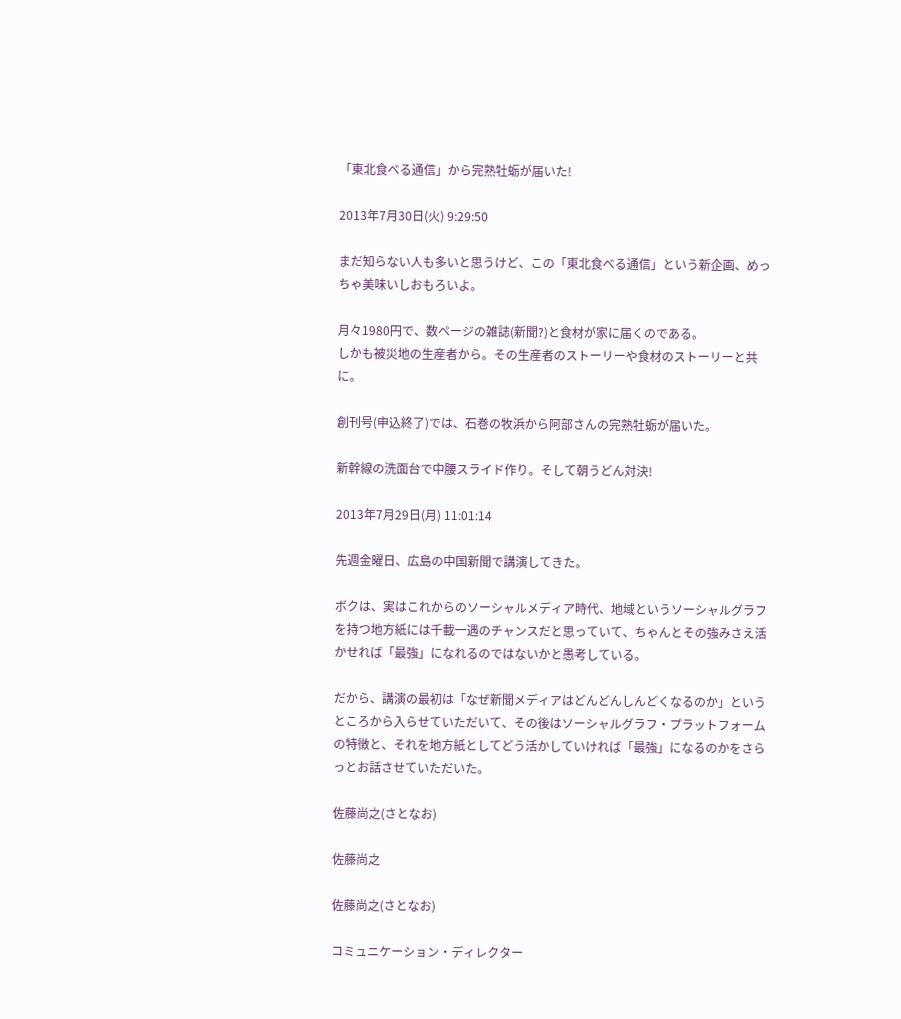「東北食べる通信」から完熟牡蛎が届いた!

2013年7月30日(火) 9:29:50

まだ知らない人も多いと思うけど、この「東北食べる通信」という新企画、めっちゃ美味いしおもろいよ。

月々1980円で、数ページの雑誌(新聞?)と食材が家に届くのである。
しかも被災地の生産者から。その生産者のストーリーや食材のストーリーと共に。

創刊号(申込終了)では、石巻の牧浜から阿部さんの完熟牡蛎が届いた。

新幹線の洗面台で中腰スライド作り。そして朝うどん対決!

2013年7月29日(月) 11:01:14

先週金曜日、広島の中国新聞で講演してきた。

ボクは、実はこれからのソーシャルメディア時代、地域というソーシャルグラフを持つ地方紙には千載一遇のチャンスだと思っていて、ちゃんとその強みさえ活かせれば「最強」になれるのではないかと愚考している。

だから、講演の最初は「なぜ新聞メディアはどんどんしんどくなるのか」というところから入らせていただいて、その後はソーシャルグラフ・プラットフォームの特徴と、それを地方紙としてどう活かしていければ「最強」になるのかをさらっとお話させていただいた。

佐藤尚之(さとなお)

佐藤尚之

佐藤尚之(さとなお)

コミュニケーション・ディレクター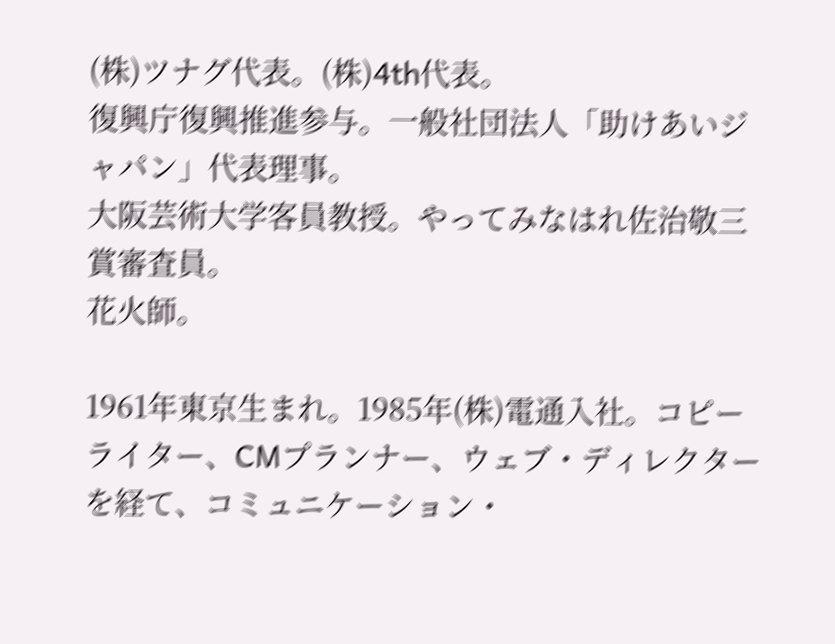(株)ツナグ代表。(株)4th代表。
復興庁復興推進参与。一般社団法人「助けあいジャパン」代表理事。
大阪芸術大学客員教授。やってみなはれ佐治敬三賞審査員。
花火師。

1961年東京生まれ。1985年(株)電通入社。コピーライター、CMプランナー、ウェブ・ディレクターを経て、コミュニケーション・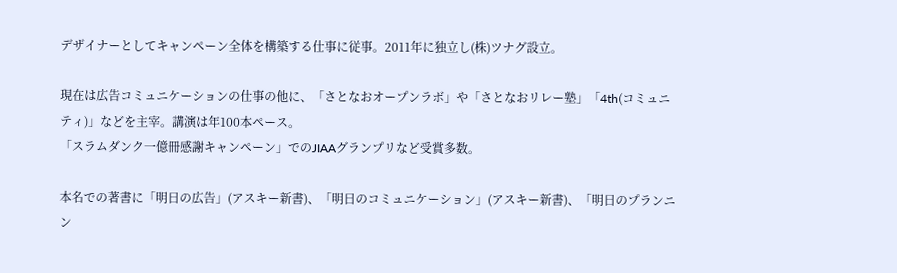デザイナーとしてキャンペーン全体を構築する仕事に従事。2011年に独立し(株)ツナグ設立。

現在は広告コミュニケーションの仕事の他に、「さとなおオープンラボ」や「さとなおリレー塾」「4th(コミュニティ)」などを主宰。講演は年100本ペース。
「スラムダンク一億冊感謝キャンペーン」でのJIAAグランプリなど受賞多数。

本名での著書に「明日の広告」(アスキー新書)、「明日のコミュニケーション」(アスキー新書)、「明日のプランニン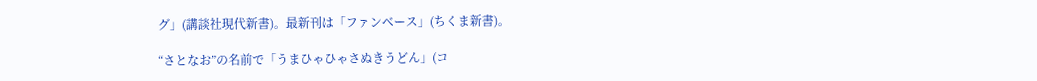グ」(講談社現代新書)。最新刊は「ファンベース」(ちくま新書)。

“さとなお”の名前で「うまひゃひゃさぬきうどん」(コ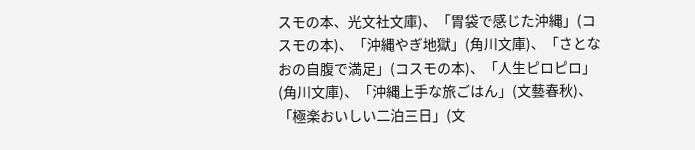スモの本、光文社文庫)、「胃袋で感じた沖縄」(コスモの本)、「沖縄やぎ地獄」(角川文庫)、「さとなおの自腹で満足」(コスモの本)、「人生ピロピロ」(角川文庫)、「沖縄上手な旅ごはん」(文藝春秋)、「極楽おいしい二泊三日」(文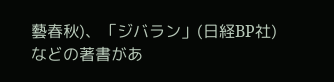藝春秋)、「ジバラン」(日経BP社)などの著書があ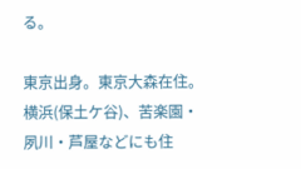る。

東京出身。東京大森在住。横浜(保土ケ谷)、苦楽園・夙川・芦屋などにも住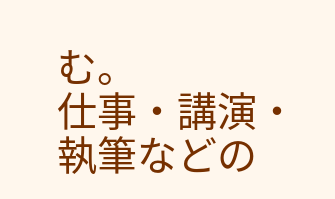む。
仕事・講演・執筆などの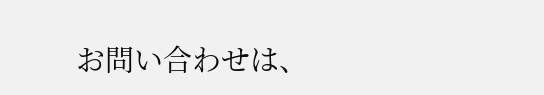お問い合わせは、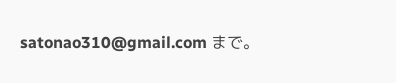satonao310@gmail.com まで。